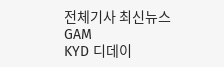전체기사 최신뉴스 GAM
KYD 디데이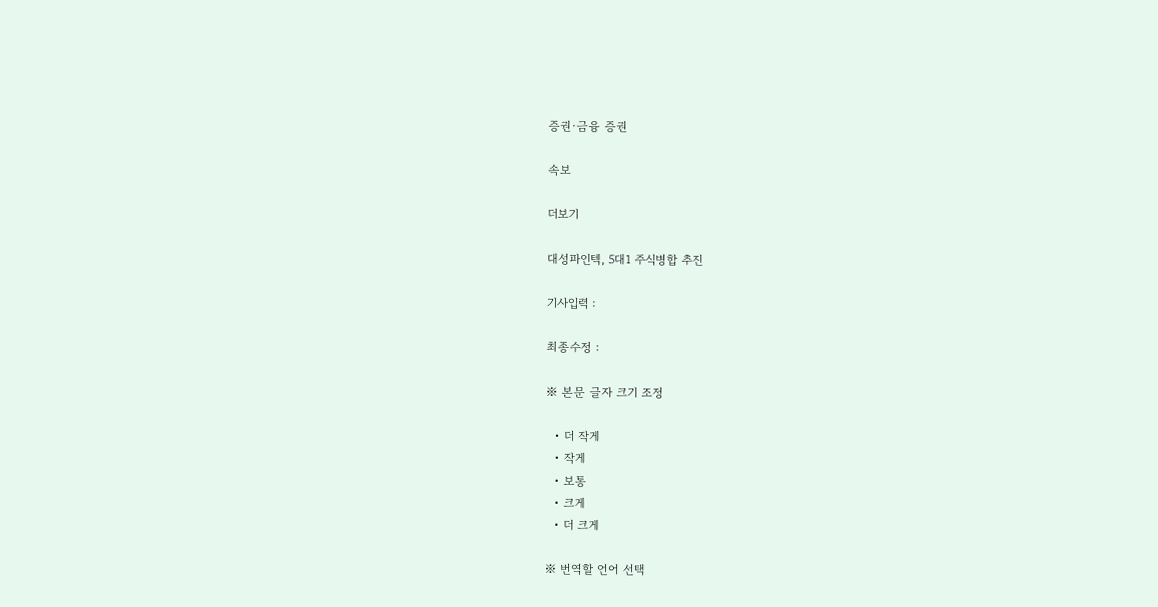증권·금융 증권

속보

더보기

대성파인텍, 5대1 주식병합 추진

기사입력 :

최종수정 :

※ 본문 글자 크기 조정

  • 더 작게
  • 작게
  • 보통
  • 크게
  • 더 크게

※ 번역할 언어 선택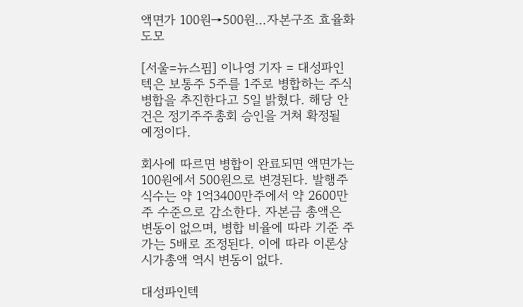액면가 100원→500원…자본구조 효율화 도모

[서울=뉴스핌] 이나영 기자 = 대성파인텍은 보통주 5주를 1주로 병합하는 주식병합을 추진한다고 5일 밝혔다. 해당 안건은 정기주주총회 승인을 거쳐 확정될 예정이다.

회사에 따르면 병합이 완료되면 액면가는 100원에서 500원으로 변경된다. 발행주식수는 약 1억3400만주에서 약 2600만주 수준으로 감소한다. 자본금 총액은 변동이 없으며, 병합 비율에 따라 기준 주가는 5배로 조정된다. 이에 따라 이론상 시가총액 역시 변동이 없다.

대성파인텍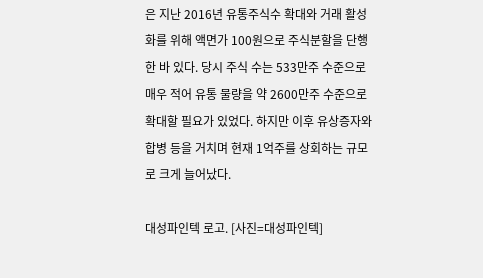은 지난 2016년 유통주식수 확대와 거래 활성화를 위해 액면가 100원으로 주식분할을 단행한 바 있다. 당시 주식 수는 533만주 수준으로 매우 적어 유통 물량을 약 2600만주 수준으로 확대할 필요가 있었다. 하지만 이후 유상증자와 합병 등을 거치며 현재 1억주를 상회하는 규모로 크게 늘어났다.

대성파인텍 로고. [사진=대성파인텍]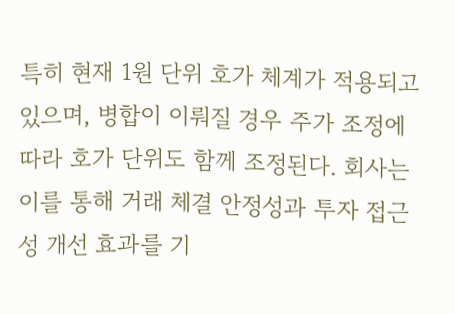특히 현재 1원 단위 호가 체계가 적용되고 있으며, 병합이 이뤄질 경우 주가 조정에 따라 호가 단위도 함께 조정된다. 회사는 이를 통해 거래 체결 안정성과 투자 접근성 개선 효과를 기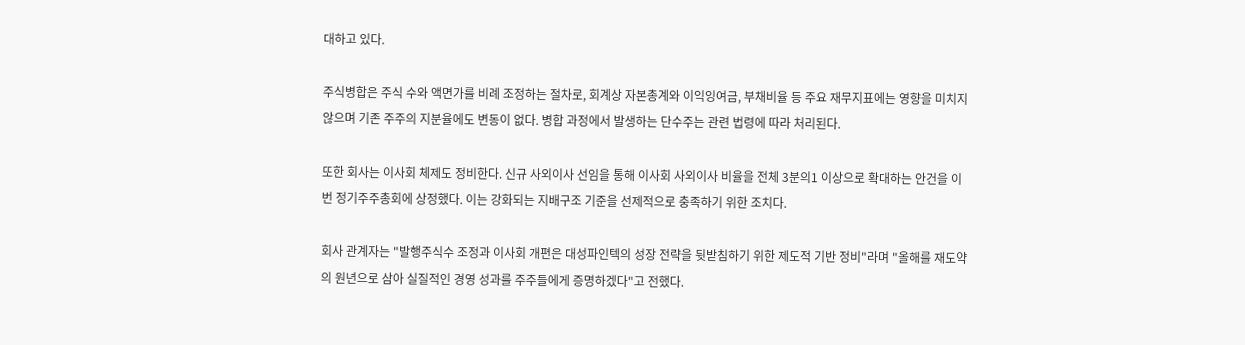대하고 있다.

주식병합은 주식 수와 액면가를 비례 조정하는 절차로, 회계상 자본총계와 이익잉여금, 부채비율 등 주요 재무지표에는 영향을 미치지 않으며 기존 주주의 지분율에도 변동이 없다. 병합 과정에서 발생하는 단수주는 관련 법령에 따라 처리된다.

또한 회사는 이사회 체제도 정비한다. 신규 사외이사 선임을 통해 이사회 사외이사 비율을 전체 3분의1 이상으로 확대하는 안건을 이번 정기주주총회에 상정했다. 이는 강화되는 지배구조 기준을 선제적으로 충족하기 위한 조치다.

회사 관계자는 "발행주식수 조정과 이사회 개편은 대성파인텍의 성장 전략을 뒷받침하기 위한 제도적 기반 정비"라며 "올해를 재도약의 원년으로 삼아 실질적인 경영 성과를 주주들에게 증명하겠다"고 전했다.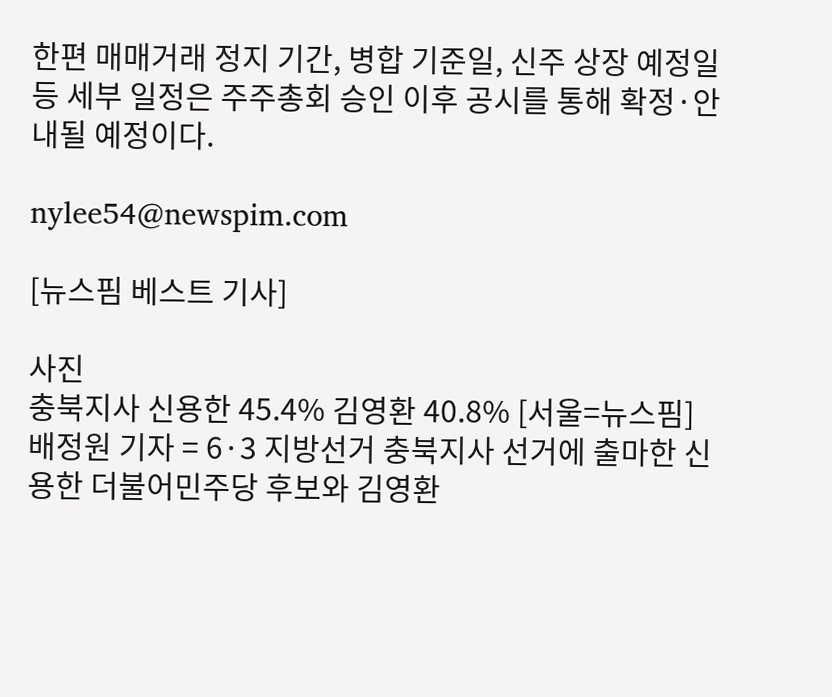한편 매매거래 정지 기간, 병합 기준일, 신주 상장 예정일 등 세부 일정은 주주총회 승인 이후 공시를 통해 확정·안내될 예정이다.

nylee54@newspim.com

[뉴스핌 베스트 기사]

사진
충북지사 신용한 45.4% 김영환 40.8% [서울=뉴스핌] 배정원 기자 = 6·3 지방선거 충북지사 선거에 출마한 신용한 더불어민주당 후보와 김영환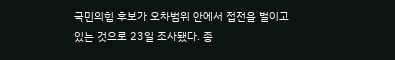국민의힘 후보가 오차범위 안에서 접전을 벌이고 있는 것으로 23일 조사됐다. 종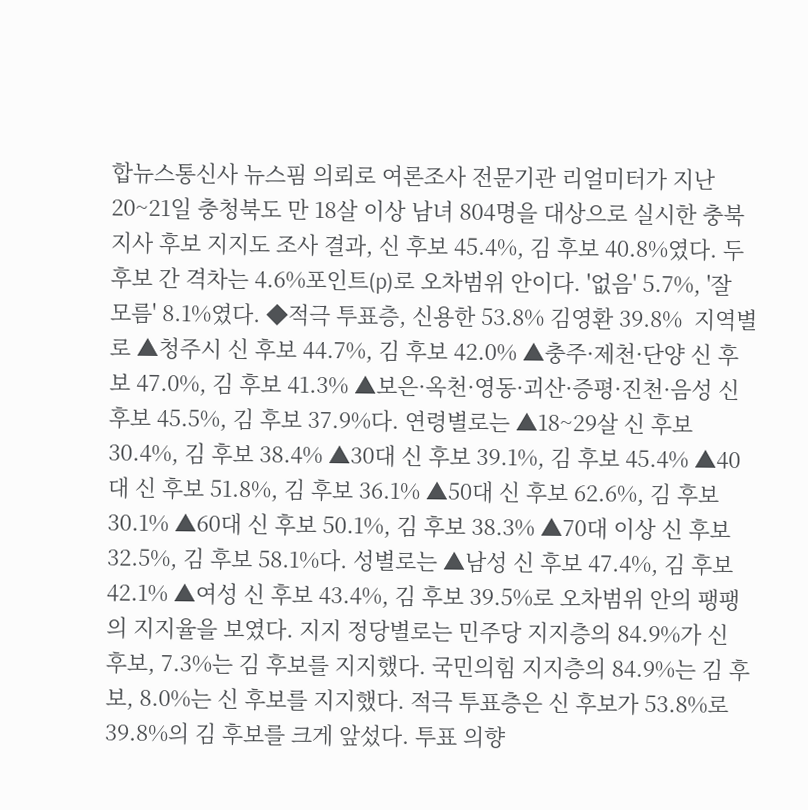합뉴스통신사 뉴스핌 의뢰로 여론조사 전문기관 리얼미터가 지난 20~21일 충청북도 만 18살 이상 남녀 804명을 대상으로 실시한 충북지사 후보 지지도 조사 결과, 신 후보 45.4%, 김 후보 40.8%였다. 두 후보 간 격차는 4.6%포인트(p)로 오차범위 안이다. '없음' 5.7%, '잘 모름' 8.1%였다. ◆적극 투표층, 신용한 53.8% 김영환 39.8%  지역별로 ▲청주시 신 후보 44.7%, 김 후보 42.0% ▲충주·제천·단양 신 후보 47.0%, 김 후보 41.3% ▲보은·옥천·영동·괴산·증평·진천·음성 신 후보 45.5%, 김 후보 37.9%다. 연령별로는 ▲18~29살 신 후보 30.4%, 김 후보 38.4% ▲30대 신 후보 39.1%, 김 후보 45.4% ▲40대 신 후보 51.8%, 김 후보 36.1% ▲50대 신 후보 62.6%, 김 후보 30.1% ▲60대 신 후보 50.1%, 김 후보 38.3% ▲70대 이상 신 후보 32.5%, 김 후보 58.1%다. 성별로는 ▲남성 신 후보 47.4%, 김 후보 42.1% ▲여성 신 후보 43.4%, 김 후보 39.5%로 오차범위 안의 팽팽의 지지율을 보였다. 지지 정당별로는 민주당 지지층의 84.9%가 신 후보, 7.3%는 김 후보를 지지했다. 국민의힘 지지층의 84.9%는 김 후보, 8.0%는 신 후보를 지지했다. 적극 투표층은 신 후보가 53.8%로 39.8%의 김 후보를 크게 앞섰다. 투표 의향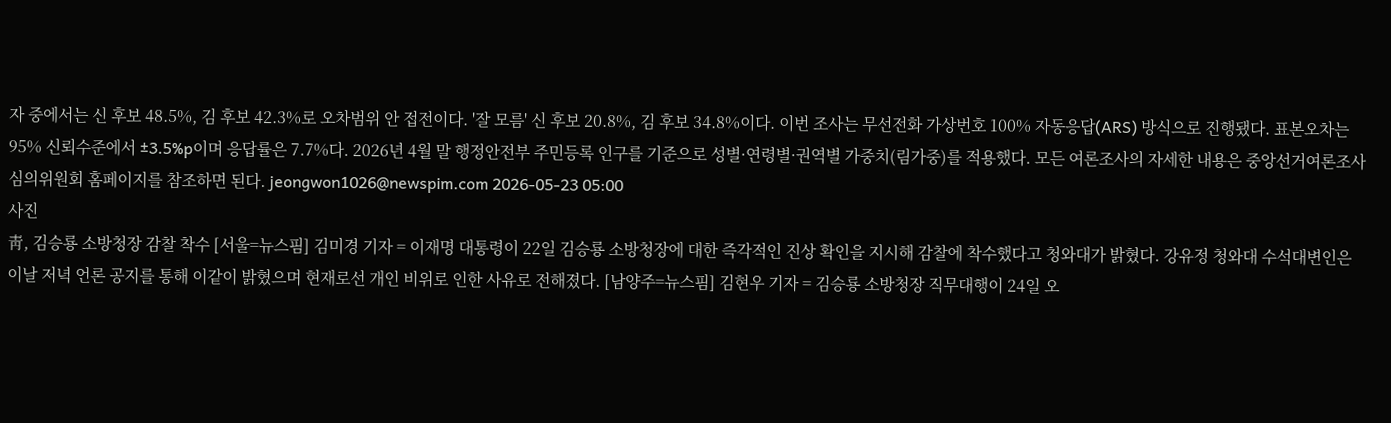자 중에서는 신 후보 48.5%, 김 후보 42.3%로 오차범위 안 접전이다. '잘 모름' 신 후보 20.8%, 김 후보 34.8%이다. 이번 조사는 무선전화 가상번호 100% 자동응답(ARS) 방식으로 진행됐다. 표본오차는 95% 신뢰수준에서 ±3.5%p이며 응답률은 7.7%다. 2026년 4월 말 행정안전부 주민등록 인구를 기준으로 성별·연령별·권역별 가중치(림가중)를 적용했다. 모든 여론조사의 자세한 내용은 중앙선거여론조사심의위원회 홈페이지를 참조하면 된다. jeongwon1026@newspim.com 2026-05-23 05:00
사진
靑, 김승룡 소방청장 감찰 착수 [서울=뉴스핌] 김미경 기자 = 이재명 대통령이 22일 김승룡 소방청장에 대한 즉각적인 진상 확인을 지시해 감찰에 착수했다고 청와대가 밝혔다. 강유정 청와대 수석대변인은 이날 저녁 언론 공지를 통해 이같이 밝혔으며 현재로선 개인 비위로 인한 사유로 전해졌다. [남양주=뉴스핌] 김현우 기자 = 김승룡 소방청장 직무대행이 24일 오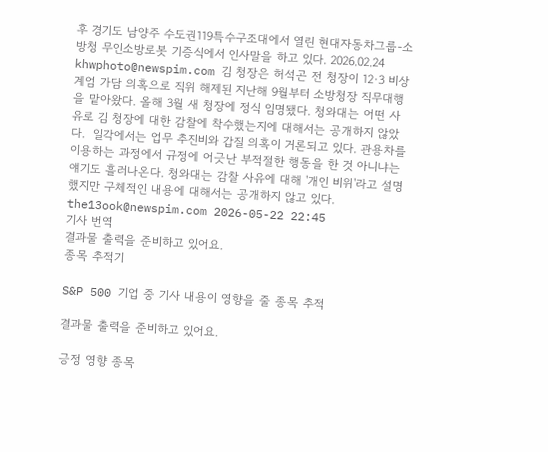후 경기도 남양주 수도권119특수구조대에서 열린 현대자동차그룹-소방청 무인소방로봇 기증식에서 인사말을 하고 있다. 2026.02.24 khwphoto@newspim.com 김 청장은 허석곤 전 청장이 12·3 비상계엄 가담 의혹으로 직위 해제된 지난해 9월부터 소방청장 직무대행을 맡아왔다. 올해 3월 새 청장에 정식 임명됐다. 청와대는 어떤 사유로 김 청장에 대한 감찰에 착수했는지에 대해서는 공개하지 않았다.  일각에서는 업무 추진비와 갑질 의혹이 거론되고 있다. 관용차를 이용하는 과정에서 규정에 어긋난 부적절한 행동을 한 것 아니냐는 얘기도 흘러나온다. 청와대는 감찰 사유에 대해 '개인 비위'라고 설명했지만 구체적인 내용에 대해서는 공개하지 않고 있다. the13ook@newspim.com 2026-05-22 22:45
기사 번역
결과물 출력을 준비하고 있어요.
종목 추적기

S&P 500 기업 중 기사 내용이 영향을 줄 종목 추적

결과물 출력을 준비하고 있어요.

긍정 영향 종목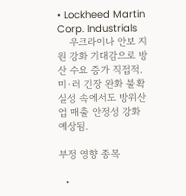• Lockheed Martin Corp. Industrials
    우크라이나 안보 지원 강화 기대감으로 방산 수요 증가 직접적. 미·러 긴장 완화 불확실성 속에서도 방위산업 매출 안정성 강화 예상됨.

부정 영향 종목

  •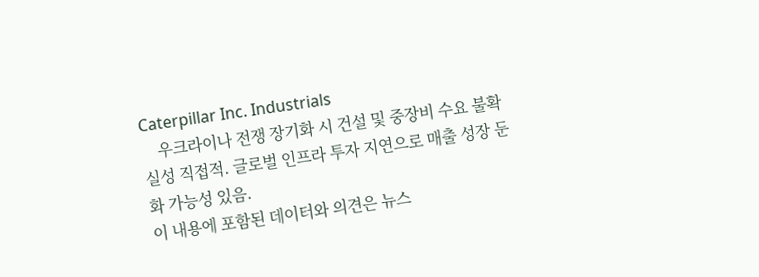Caterpillar Inc. Industrials
    우크라이나 전쟁 장기화 시 건설 및 중장비 수요 불확실성 직접적. 글로벌 인프라 투자 지연으로 매출 성장 둔화 가능성 있음.
이 내용에 포함된 데이터와 의견은 뉴스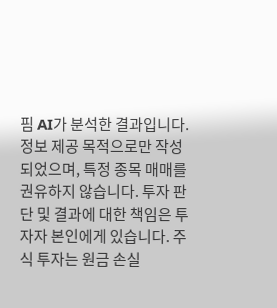핌 AI가 분석한 결과입니다. 정보 제공 목적으로만 작성되었으며, 특정 종목 매매를 권유하지 않습니다. 투자 판단 및 결과에 대한 책임은 투자자 본인에게 있습니다. 주식 투자는 원금 손실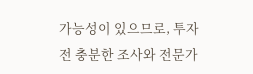가능성이 있으므로, 투자 전 충분한 조사와 전문가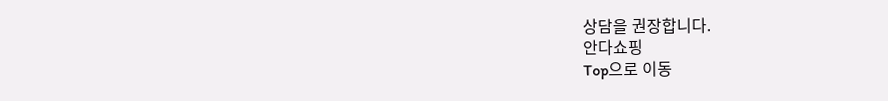상담을 권장합니다.
안다쇼핑
Top으로 이동